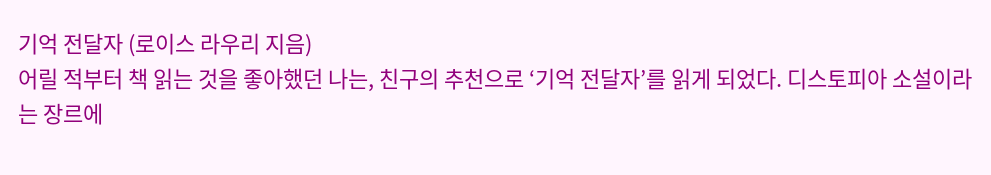기억 전달자 (로이스 라우리 지음)
어릴 적부터 책 읽는 것을 좋아했던 나는, 친구의 추천으로 ‘기억 전달자’를 읽게 되었다. 디스토피아 소설이라는 장르에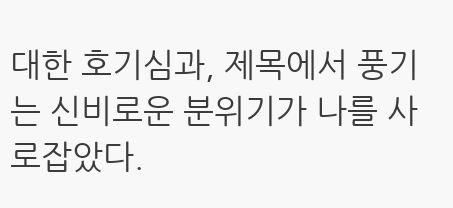대한 호기심과, 제목에서 풍기는 신비로운 분위기가 나를 사로잡았다.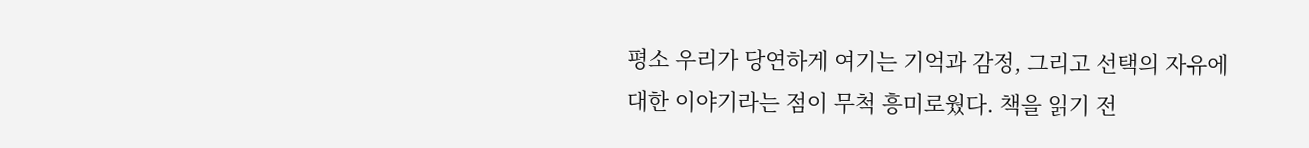평소 우리가 당연하게 여기는 기억과 감정, 그리고 선택의 자유에 대한 이야기라는 점이 무척 흥미로웠다. 책을 읽기 전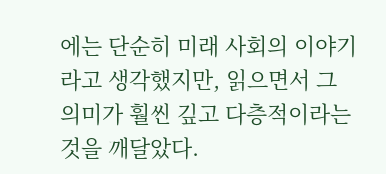에는 단순히 미래 사회의 이야기라고 생각했지만, 읽으면서 그 의미가 훨씬 깊고 다층적이라는 것을 깨달았다.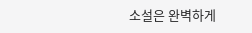소설은 완벽하게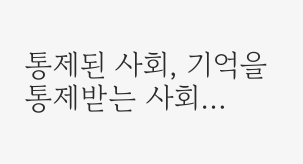통제된 사회, 기억을 통제받는 사회…